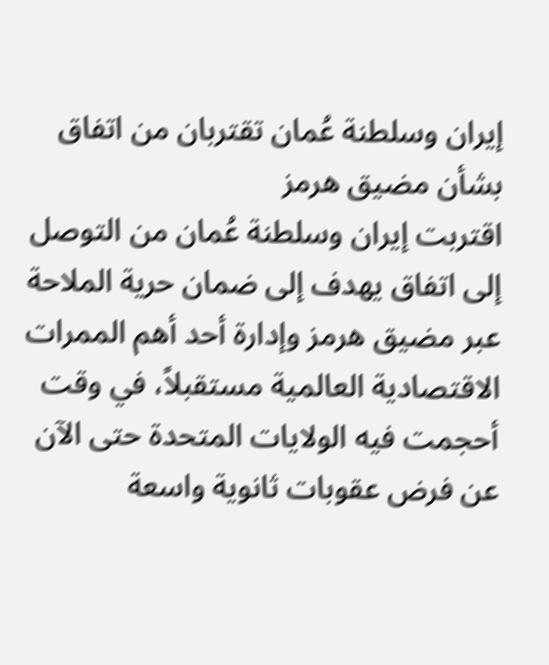إيران وسلطنة عُمان تقتربان من اتفاق بشأن مضيق هرمز
اقتربت إيران وسلطنة عُمان من التوصل إلى اتفاق يهدف إلى ضمان حرية الملاحة عبر مضيق هرمز وإدارة أحد أهم الممرات الاقتصادية العالمية مستقبلاً، في وقت أحجمت فيه الولايات المتحدة حتى الآن عن فرض عقوبات ثانوية واسعة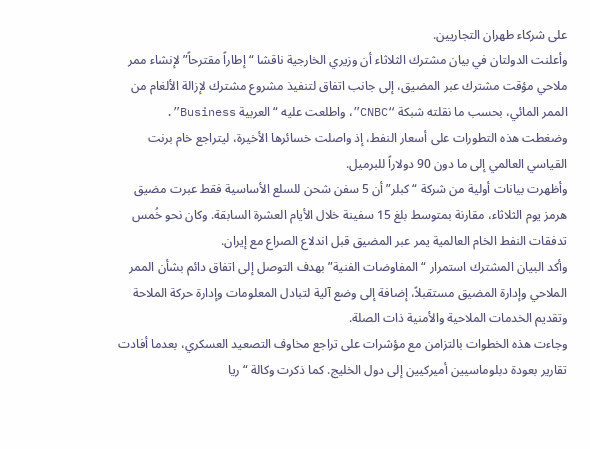على شركاء طهران التجاريين.
وأعلنت الدولتان في بيان مشترك الثلاثاء أن وزيري الخارجية ناقشا “إطاراً مقترحاً” لإنشاء ممر ملاحي مؤقت مشترك عبر المضيق، إلى جانب اتفاق لتنفيذ مشروع مشترك لإزالة الألغام من الممر المائي، بحسب ما نقلته شبكة “CNBC”، واطلعت عليه “العربية Business”.
وضغطت هذه التطورات على أسعار النفط، إذ واصلت خسائرها الأخيرة، ليتراجع خام برنت القياسي العالمي إلى ما دون 90 دولاراً للبرميل.
وأظهرت بيانات أولية من شركة “كبلر” أن 5 سفن شحن للسلع الأساسية فقط عبرت مضيق هرمز يوم الثلاثاء، مقارنة بمتوسط بلغ 15 سفينة خلال الأيام العشرة السابقة. وكان نحو خُمس تدفقات النفط الخام العالمية يمر عبر المضيق قبل اندلاع الصراع مع إيران.
وأكد البيان المشترك استمرار “المفاوضات الفنية” بهدف التوصل إلى اتفاق دائم بشأن الممر الملاحي وإدارة المضيق مستقبلاً، إضافة إلى وضع آلية لتبادل المعلومات وإدارة حركة الملاحة وتقديم الخدمات الملاحية والأمنية ذات الصلة.
وجاءت هذه الخطوات بالتزامن مع مؤشرات على تراجع مخاوف التصعيد العسكري، بعدما أفادت تقارير بعودة دبلوماسيين أميركيين إلى دول الخليج. كما ذكرت وكالة “ريا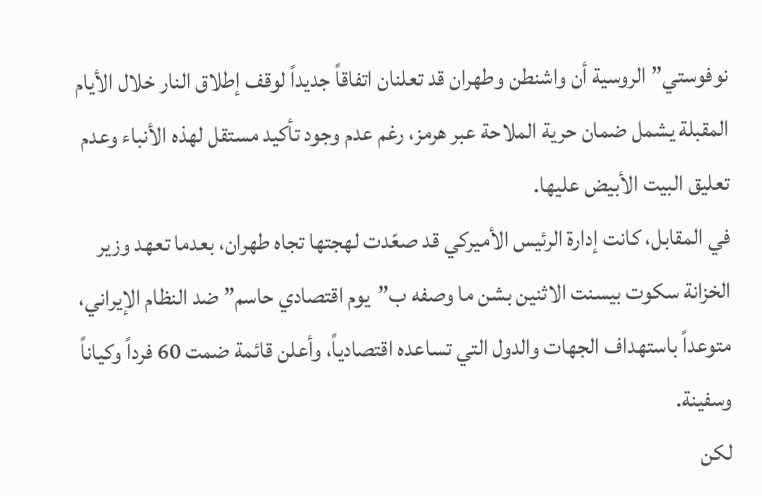نوفوستي” الروسية أن واشنطن وطهران قد تعلنان اتفاقاً جديداً لوقف إطلاق النار خلال الأيام المقبلة يشمل ضمان حرية الملاحة عبر هرمز، رغم عدم وجود تأكيد مستقل لهذه الأنباء وعدم تعليق البيت الأبيض عليها.
في المقابل، كانت إدارة الرئيس الأميركي قد صعّدت لهجتها تجاه طهران، بعدما تعهد وزير الخزانة سكوت بيسنت الاثنين بشن ما وصفه ب”يوم اقتصادي حاسم” ضد النظام الإيراني، متوعداً باستهداف الجهات والدول التي تساعده اقتصادياً، وأعلن قائمة ضمت 60 فرداً وكياناً وسفينة.
لكن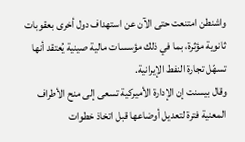واشنطن امتنعت حتى الآن عن استهداف دول أخرى بعقوبات ثانوية مؤثرة، بما في ذلك مؤسسات مالية صينية يُعتقد أنها تسهّل تجارة النفط الإيرانية.
وقال بيسنت إن الإدارة الأميركية تسعى إلى منح الأطراف المعنية فترة لتعديل أوضاعها قبل اتخاذ خطوات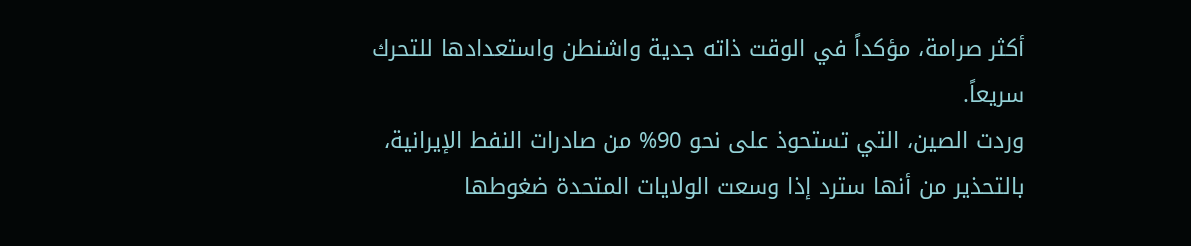أكثر صرامة، مؤكداً في الوقت ذاته جدية واشنطن واستعدادها للتحرك سريعاً.
وردت الصين، التي تستحوذ على نحو 90% من صادرات النفط الإيرانية، بالتحذير من أنها سترد إذا وسعت الولايات المتحدة ضغوطها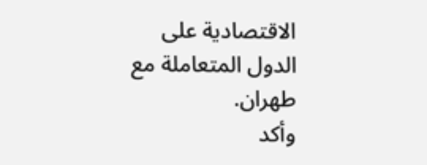الاقتصادية على الدول المتعاملة مع طهران.
وأكد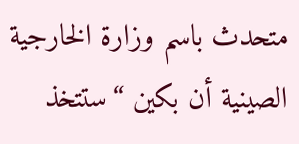متحدث باسم وزارة الخارجية الصينية أن بكين “ستتخذ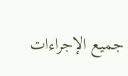جميع الإجراءات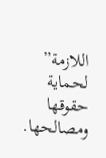اللازمة” لحماية حقوقها ومصالحها.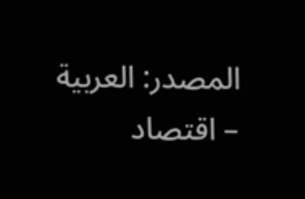المصدر: العربية – اقتصاد